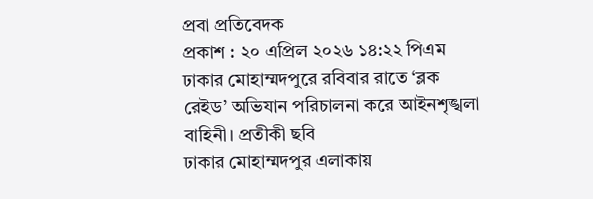প্রবা প্রতিবেদক
প্রকাশ : ২০ এপ্রিল ২০২৬ ১৪:২২ পিএম
ঢাকার মোহাম্মদপুরে রবিবার রাতে ‘ব্লক রেইড’ অভিযান পরিচালনা করে আইনশৃঙ্খলা বাহিনী। প্রতীকী ছবি
ঢাকার মোহাম্মদপুর এলাকায়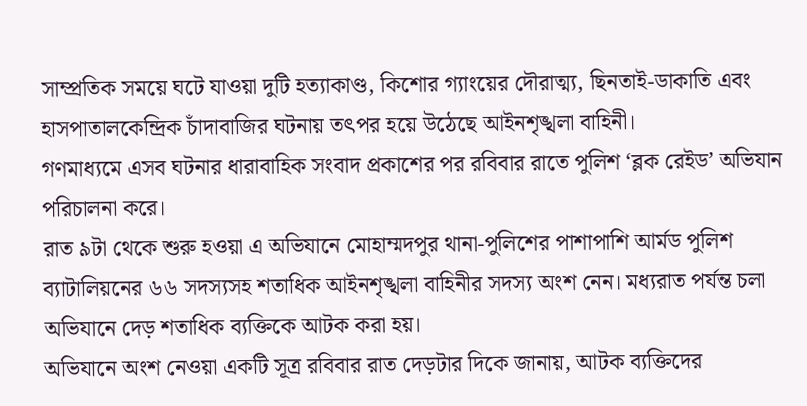সাম্প্রতিক সময়ে ঘটে যাওয়া দুটি হত্যাকাণ্ড, কিশোর গ্যাংয়ের দৌরাত্ম্য, ছিনতাই-ডাকাতি এবং হাসপাতালকেন্দ্রিক চাঁদাবাজির ঘটনায় তৎপর হয়ে উঠেছে আইনশৃঙ্খলা বাহিনী।
গণমাধ্যমে এসব ঘটনার ধারাবাহিক সংবাদ প্রকাশের পর রবিবার রাতে পুলিশ ‘ব্লক রেইড’ অভিযান পরিচালনা করে।
রাত ৯টা থেকে শুরু হওয়া এ অভিযানে মোহাম্মদপুর থানা-পুলিশের পাশাপাশি আর্মড পুলিশ ব্যাটালিয়নের ৬৬ সদস্যসহ শতাধিক আইনশৃঙ্খলা বাহিনীর সদস্য অংশ নেন। মধ্যরাত পর্যন্ত চলা অভিযানে দেড় শতাধিক ব্যক্তিকে আটক করা হয়।
অভিযানে অংশ নেওয়া একটি সূত্র রবিবার রাত দেড়টার দিকে জানায়, আটক ব্যক্তিদের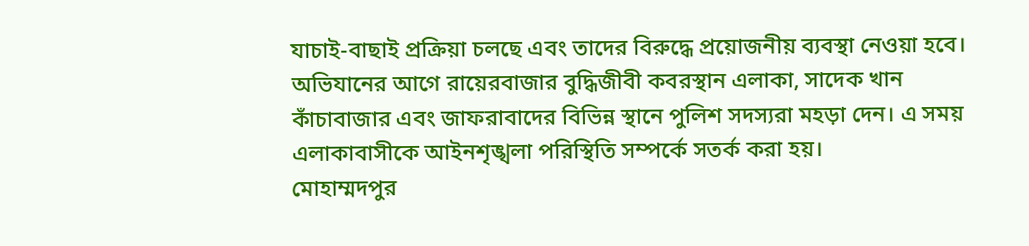যাচাই-বাছাই প্রক্রিয়া চলছে এবং তাদের বিরুদ্ধে প্রয়োজনীয় ব্যবস্থা নেওয়া হবে।
অভিযানের আগে রায়েরবাজার বুদ্ধিজীবী কবরস্থান এলাকা, সাদেক খান কাঁচাবাজার এবং জাফরাবাদের বিভিন্ন স্থানে পুলিশ সদস্যরা মহড়া দেন। এ সময় এলাকাবাসীকে আইনশৃঙ্খলা পরিস্থিতি সম্পর্কে সতর্ক করা হয়।
মোহাম্মদপুর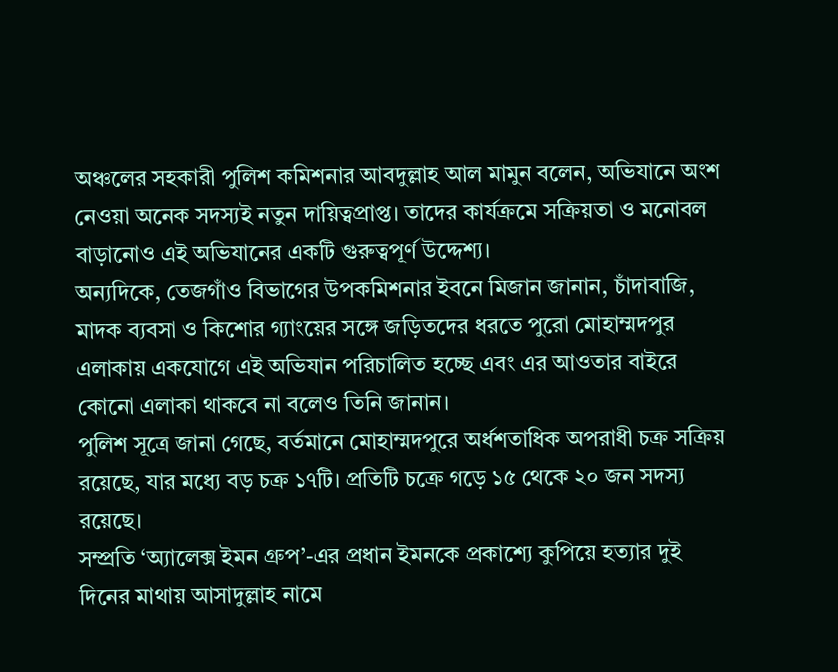অঞ্চলের সহকারী পুলিশ কমিশনার আবদুল্লাহ আল মামুন বলেন, অভিযানে অংশ নেওয়া অনেক সদস্যই নতুন দায়িত্বপ্রাপ্ত। তাদের কার্যক্রমে সক্রিয়তা ও মনোবল বাড়ানোও এই অভিযানের একটি গুরুত্বপূর্ণ উদ্দেশ্য।
অন্যদিকে, তেজগাঁও বিভাগের উপকমিশনার ইবনে মিজান জানান, চাঁদাবাজি, মাদক ব্যবসা ও কিশোর গ্যাংয়ের সঙ্গে জড়িতদের ধরতে পুরো মোহাম্মদপুর এলাকায় একযোগে এই অভিযান পরিচালিত হচ্ছে এবং এর আওতার বাইরে কোনো এলাকা থাকবে না বলেও তিনি জানান।
পুলিশ সূত্রে জানা গেছে, বর্তমানে মোহাম্মদপুরে অর্ধশতাধিক অপরাধী চক্র সক্রিয় রয়েছে, যার মধ্যে বড় চক্র ১৭টি। প্রতিটি চক্রে গড়ে ১৫ থেকে ২০ জন সদস্য রয়েছে।
সম্প্রতি ‘অ্যালেক্স ইমন গ্রুপ’-এর প্রধান ইমনকে প্রকাশ্যে কুপিয়ে হত্যার দুই দিনের মাথায় আসাদুল্লাহ নামে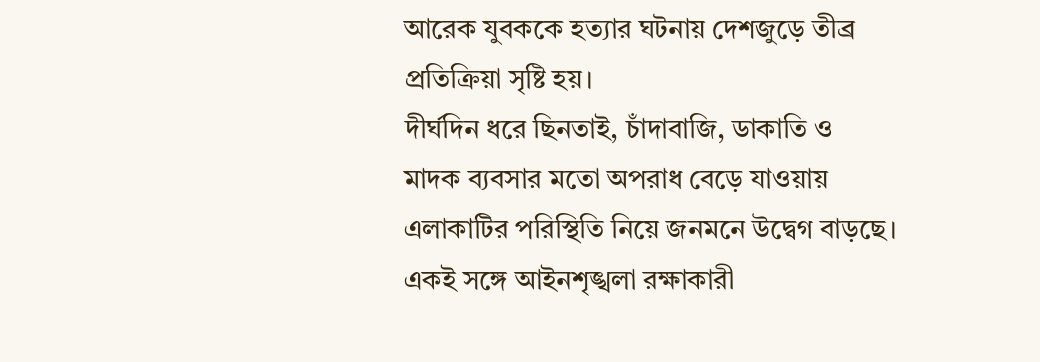আরেক যুবককে হত্যার ঘটনায় দেশজুড়ে তীব্র প্রতিক্রিয়া সৃষ্টি হয়।
দীর্ঘদিন ধরে ছিনতাই, চাঁদাবাজি, ডাকাতি ও মাদক ব্যবসার মতো অপরাধ বেড়ে যাওয়ায় এলাকাটির পরিস্থিতি নিয়ে জনমনে উদ্বেগ বাড়ছে। একই সঙ্গে আইনশৃঙ্খলা রক্ষাকারী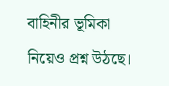বাহিনীর ভূমিকা নিয়েও প্রশ্ন উঠছে।